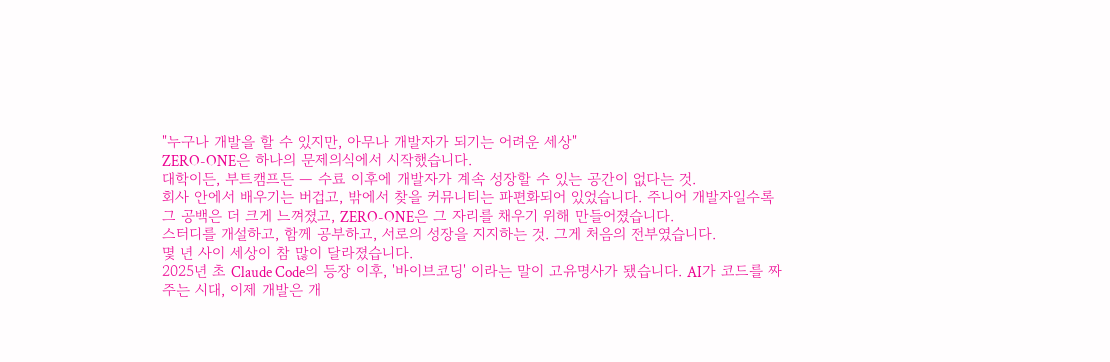"누구나 개발을 할 수 있지만, 아무나 개발자가 되기는 어려운 세상"
ZERO-ONE은 하나의 문제의식에서 시작했습니다.
대학이든, 부트캠프든 — 수료 이후에 개발자가 계속 성장할 수 있는 공간이 없다는 것.
회사 안에서 배우기는 버겁고, 밖에서 찾을 커뮤니티는 파편화되어 있었습니다. 주니어 개발자일수록 그 공백은 더 크게 느껴졌고, ZERO-ONE은 그 자리를 채우기 위해 만들어졌습니다.
스터디를 개설하고, 함께 공부하고, 서로의 성장을 지지하는 것. 그게 처음의 전부였습니다.
몇 년 사이 세상이 참 많이 달라졌습니다.
2025년 초 Claude Code의 등장 이후, '바이브코딩' 이라는 말이 고유명사가 됐습니다. AI가 코드를 짜주는 시대, 이제 개발은 개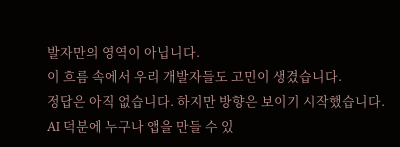발자만의 영역이 아닙니다.
이 흐름 속에서 우리 개발자들도 고민이 생겼습니다.
정답은 아직 없습니다. 하지만 방향은 보이기 시작했습니다.
AI 덕분에 누구나 앱을 만들 수 있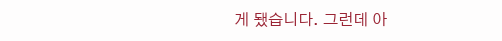게 됐습니다. 그런데 아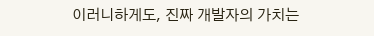이러니하게도, 진짜 개발자의 가치는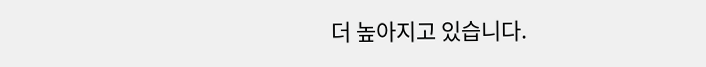더 높아지고 있습니다.